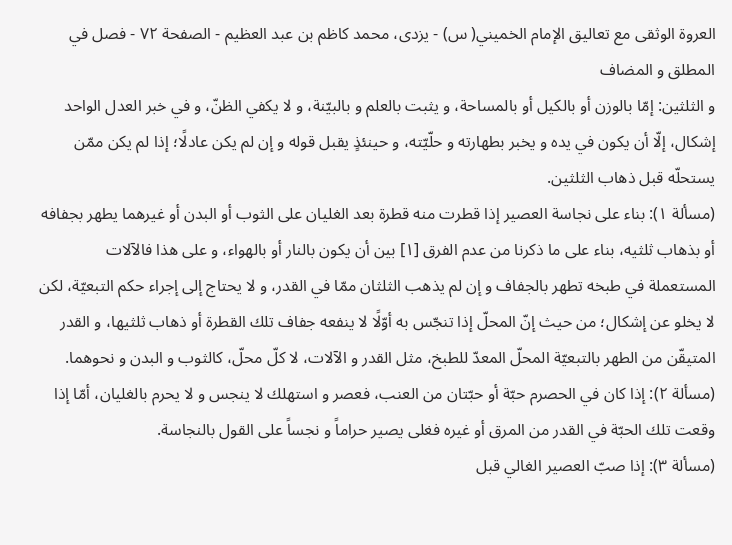العروة الوثقى مع تعاليق الإمام الخميني( س) - يزدى، محمد كاظم بن عبد العظيم - الصفحة ٧٢ - فصل في المطلق و المضاف
و الثلثين: إمّا بالوزن أو بالكيل أو بالمساحة، و يثبت بالعلم و بالبيّنة، و لا يكفي الظنّ، و في خبر العدل الواحد إشكال، إلّا أن يكون في يده و يخبر بطهارته و حلّيّته، و حينئذٍ يقبل قوله و إن لم يكن عادلًا؛ إذا لم يكن ممّن يستحلّه قبل ذهاب الثلثين.
(مسألة ١): بناء على نجاسة العصير إذا قطرت منه قطرة بعد الغليان على الثوب أو البدن أو غيرهما يطهر بجفافه أو بذهاب ثلثيه، بناء على ما ذكرنا من عدم الفرق [١] بين أن يكون بالنار أو بالهواء، و على هذا فالآلات المستعملة في طبخه تطهر بالجفاف و إن لم يذهب الثلثان ممّا في القدر، و لا يحتاج إلى إجراء حكم التبعيّة، لكن لا يخلو عن إشكال؛ من حيث إنّ المحلّ إذا تنجّس به أوّلًا لا ينفعه جفاف تلك القطرة أو ذهاب ثلثيها، و القدر المتيقّن من الطهر بالتبعيّة المحلّ المعدّ للطبخ، مثل القدر و الآلات، لا كلّ محلّ، كالثوب و البدن و نحوهما.
(مسألة ٢): إذا كان في الحصرم حبّة أو حبّتان من العنب، فعصر و استهلك لا ينجس و لا يحرم بالغليان، أمّا إذا وقعت تلك الحبّة في القدر من المرق أو غيره فغلى يصير حراماً و نجساً على القول بالنجاسة.
(مسألة ٣): إذا صبّ العصير الغالي قبل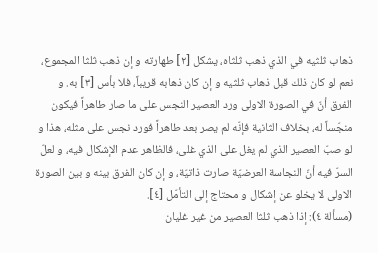ذهاب ثلثيه في الذي ذهب ثلثاه، يشكل [٢] طهارته و إن ذهب ثلثا المجموع، نعم لو كان ذلك قبل ذهاب ثلثيه و إن كان ذهابه قريباً، فلا بأس [٣] به. و الفرق أنّ في الصورة الاولى ورد العصير النجس على ما صار طاهراً فيكون منجّساً له، بخلاف الثانية فإنّه لم يصر بعد طاهراً فورد نجس على مثله، هذا و لو صبّ العصير الذي لم يغل على الذي غلى، فالظاهر عدم الإشكال فيه، و لعلّ السرّ فيه أنّ النجاسة العرضيّة صارت ذاتيّة، و إن كان الفرق بينه و بين الصورة الاولى لا يخلو عن إشكال و محتاج إلى التأمّل [٤].
(مسألة ٤): إذا ذهب ثلثا العصير من غير غليان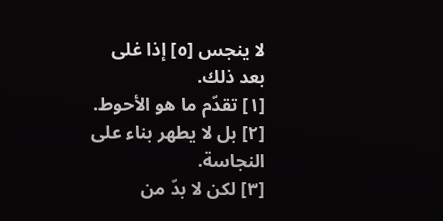لا ينجس [٥] إذا غلى بعد ذلك.
[١] تقدّم ما هو الأحوط.
[٢] بل لا يطهر بناء على النجاسة.
[٣] لكن لا بدّ من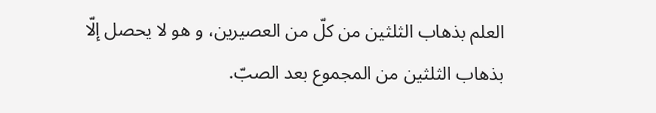العلم بذهاب الثلثين من كلّ من العصيرين، و هو لا يحصل إلّا بذهاب الثلثين من المجموع بعد الصبّ.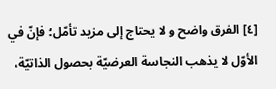[٤] الفرق واضح و لا يحتاج إلى مزيد تأمّل؛ فإنّ في الأوّل لا يذهب النجاسة العرضيّة بحصول الذاتيّة،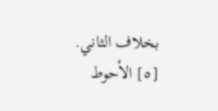بخلاف الثاني.
[٥] الأحوط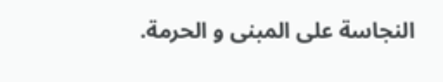النجاسة على المبنى و الحرمة.